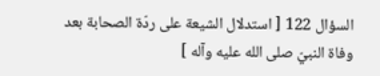السؤال 122 [ استدلال الشيعة على ردّة الصحابة بعد وفاة النبيّ صلى الله عليه وآله ]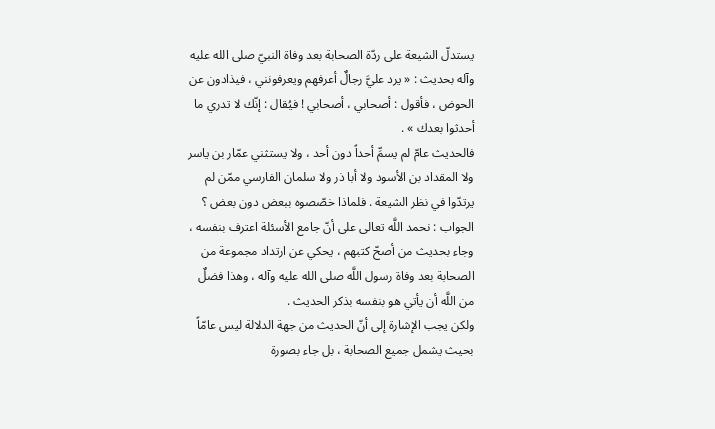يستدلّ الشيعة على ردّة الصحابة بعد وفاة النبيّ صلى الله عليه وآله بحديث : « يرد عليَّ رجالٌ أعرفهم ويعرفونني ، فيذادون عن الحوض ، فأقول : أصحابي ، أصحابي ! فيُقال : إنّك لا تدري ما أحدثوا بعدك » .
فالحديث عامّ لم يسمِّ أحداً دون أحد ، ولا يستثني عمّار بن ياسر ولا المقداد بن الأسود ولا أبا ذر ولا سلمان الفارسي ممّن لم يرتدّوا في نظر الشيعة . فلماذا خصّصوه ببعض دون بعض ؟
الجواب : نحمد اللَّه تعالى على أنّ جامع الأسئلة اعترف بنفسه ، وجاء بحديث من أصحّ كتبهم ، يحكي عن ارتداد مجموعة من الصحابة بعد وفاة رسول اللَّه صلى الله عليه وآله ، وهذا فضلٌ من اللَّه أن يأتي هو بنفسه بذكر الحديث .
ولكن يجب الإشارة إلى أنّ الحديث من جهة الدلالة ليس عامّاً بحيث يشمل جميع الصحابة ، بل جاء بصورة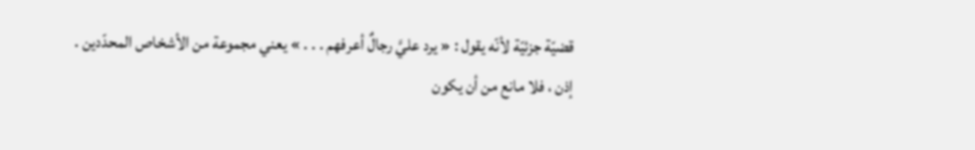قضيّة جزئيّة لأنّه يقول : « يرد عليَّ رجالٌ أعرفهم . . . » يعني مجموعة من الأشخاص المحدّدين .
إذن ، فلا مانع من أن يكون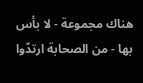هناك مجموعة - لا بأس بها - من الصحابة ارتدّوا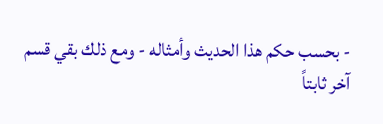- بحسب حكم هذا الحديث وأمثاله - ومع ذلك بقي قسم آخر ثابتاً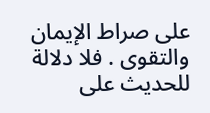على صراط الإيمان والتقوى . فلا دلالة للحديث على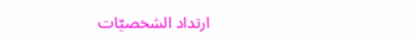ارتداد الشخصيّات